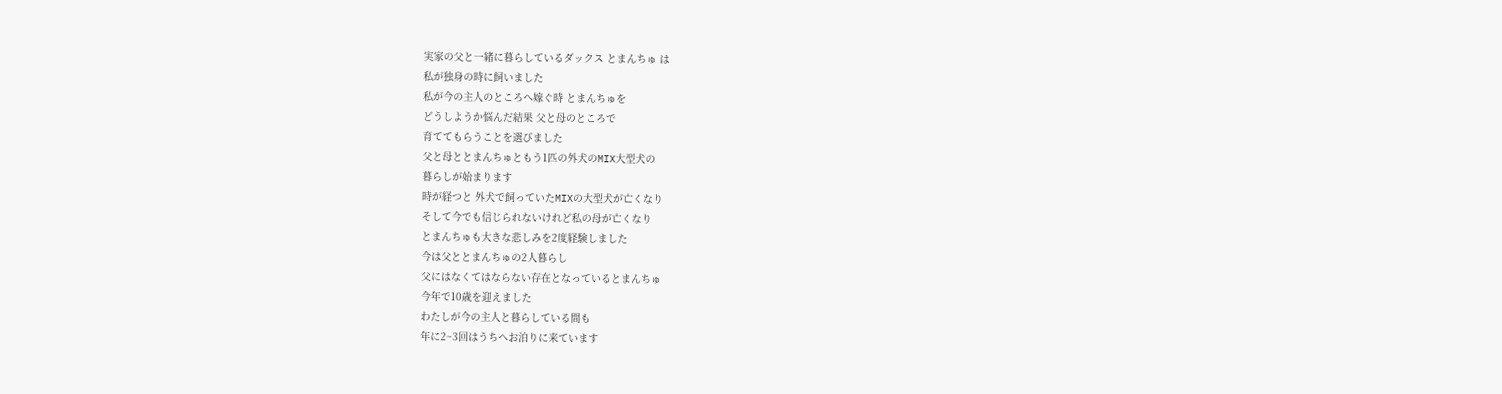実家の父と一緒に暮らしているダックス とまんちゅ は
私が独身の時に飼いました
私が今の主人のところへ嫁ぐ時 とまんちゅを
どうしようか悩んだ結果 父と母のところで
育ててもらうことを選びました
父と母ととまんちゅともう1匹の外犬のMIX大型犬の
暮らしが始まります
時が経つと 外犬で飼っていたMIXの大型犬が亡くなり
そして今でも信じられないけれど私の母が亡くなり
とまんちゅも大きな悲しみを2度経験しました
今は父ととまんちゅの2人暮らし
父にはなくてはならない存在となっているとまんちゅ
今年で10歳を迎えました
わたしが今の主人と暮らしている間も
年に2~3回はうちへお泊りに来ています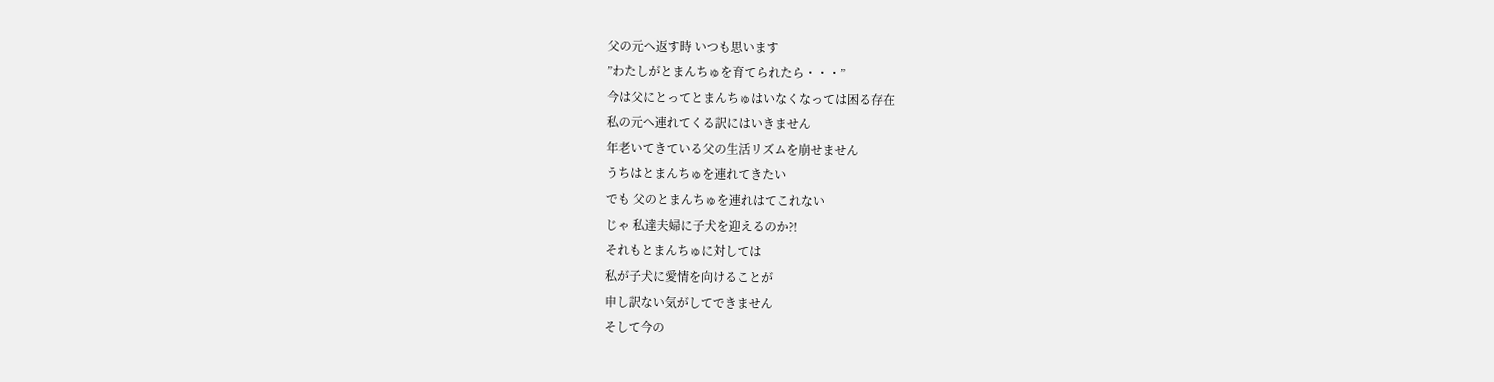父の元へ返す時 いつも思います
”わたしがとまんちゅを育てられたら・・・”
今は父にとってとまんちゅはいなくなっては困る存在
私の元へ連れてくる訳にはいきません
年老いてきている父の生活リズムを崩せません
うちはとまんちゅを連れてきたい
でも 父のとまんちゅを連れはてこれない
じゃ 私達夫婦に子犬を迎えるのか?!
それもとまんちゅに対しては
私が子犬に愛情を向けることが
申し訳ない気がしてできません
そして今の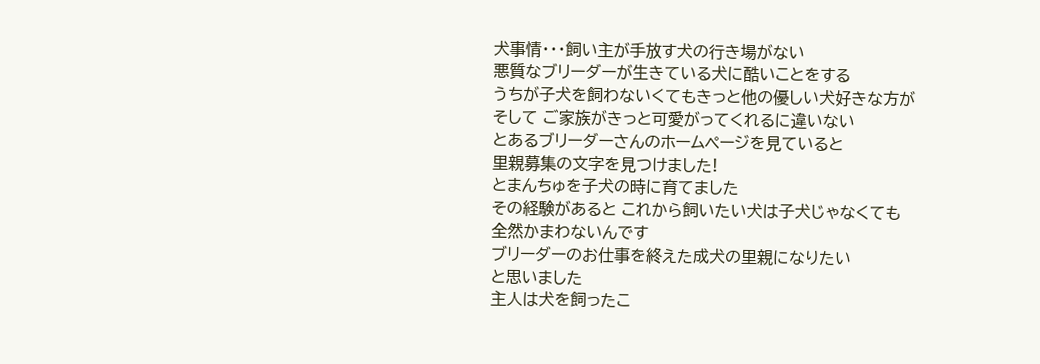犬事情・・・飼い主が手放す犬の行き場がない
悪質なブリーダーが生きている犬に酷いことをする
うちが子犬を飼わないくてもきっと他の優しい犬好きな方が
そして ご家族がきっと可愛がってくれるに違いない
とあるブリーダーさんのホームページを見ていると
里親募集の文字を見つけました!
とまんちゅを子犬の時に育てました
その経験があると これから飼いたい犬は子犬じゃなくても
全然かまわないんです
ブリーダーのお仕事を終えた成犬の里親になりたい
と思いました
主人は犬を飼ったこ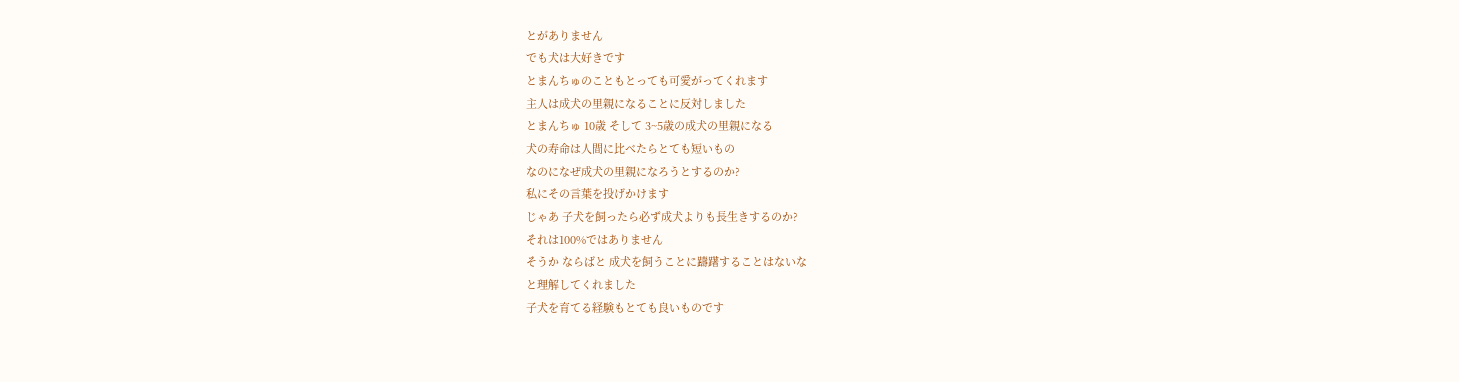とがありません
でも犬は大好きです
とまんちゅのこともとっても可愛がってくれます
主人は成犬の里親になることに反対しました
とまんちゅ 10歳 そして 3~5歳の成犬の里親になる
犬の寿命は人間に比べたらとても短いもの
なのになぜ成犬の里親になろうとするのか?
私にその言葉を投げかけます
じゃあ 子犬を飼ったら必ず成犬よりも長生きするのか?
それは100%ではありません
そうか ならばと 成犬を飼うことに躊躇することはないな
と理解してくれました
子犬を育てる経験もとても良いものです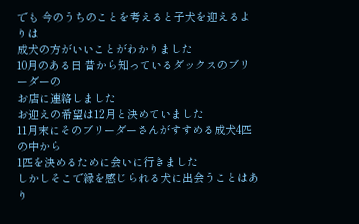でも 今のうちのことを考えると子犬を迎えるよりは
成犬の方がいいことがわかりました
10月のある日 昔から知っているダックスのブリーダーの
お店に連絡しました
お迎えの希望は12月と決めていました
11月末にそのブリーダーさんがすすめる成犬4匹の中から
1匹を決めるために会いに行きました
しかしそこで縁を感じられる犬に出会うことはあり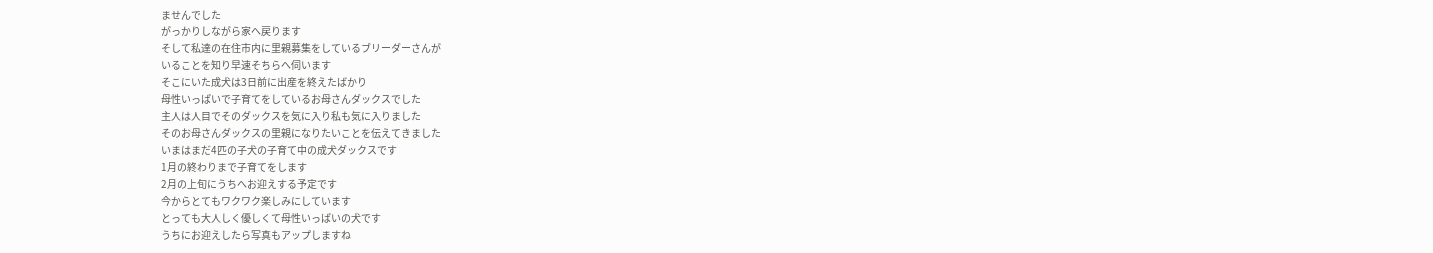ませんでした
がっかりしながら家へ戻ります
そして私達の在住市内に里親募集をしているブリーダーさんが
いることを知り早速そちらへ伺います
そこにいた成犬は3日前に出産を終えたばかり
母性いっぱいで子育てをしているお母さんダックスでした
主人は人目でそのダックスを気に入り私も気に入りました
そのお母さんダックスの里親になりたいことを伝えてきました
いまはまだ4匹の子犬の子育て中の成犬ダックスです
1月の終わりまで子育てをします
2月の上旬にうちへお迎えする予定です
今からとてもワクワク楽しみにしています
とっても大人しく優しくて母性いっぱいの犬です
うちにお迎えしたら写真もアップしますね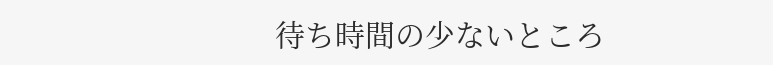待ち時間の少ないところ